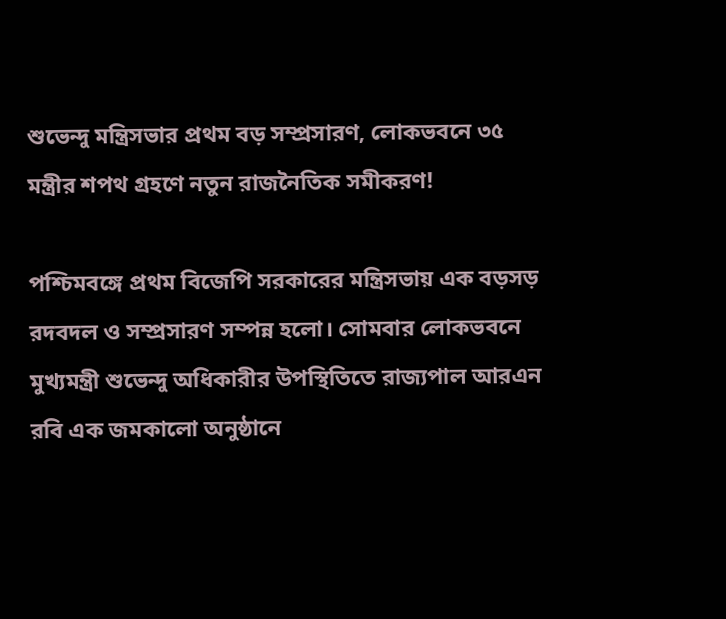শুভেন্দু মন্ত্রিসভার প্রথম বড় সম্প্রসারণ, লোকভবনে ৩৫ মন্ত্রীর শপথ গ্রহণে নতুন রাজনৈতিক সমীকরণ!

পশ্চিমবঙ্গে প্রথম বিজেপি সরকারের মন্ত্রিসভায় এক বড়সড় রদবদল ও সম্প্রসারণ সম্পন্ন হলো। সোমবার লোকভবনে মুখ্যমন্ত্রী শুভেন্দু অধিকারীর উপস্থিতিতে রাজ্যপাল আরএন রবি এক জমকালো অনুষ্ঠানে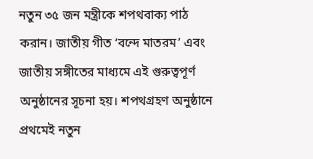নতুন ৩৫ জন মন্ত্রীকে শপথবাক্য পাঠ করান। জাতীয় গীত ‘বন্দে মাতরম’ এবং জাতীয় সঙ্গীতের মাধ্যমে এই গুরুত্বপূর্ণ অনুষ্ঠানের সূচনা হয়। শপথগ্রহণ অনুষ্ঠানে প্রথমেই নতুন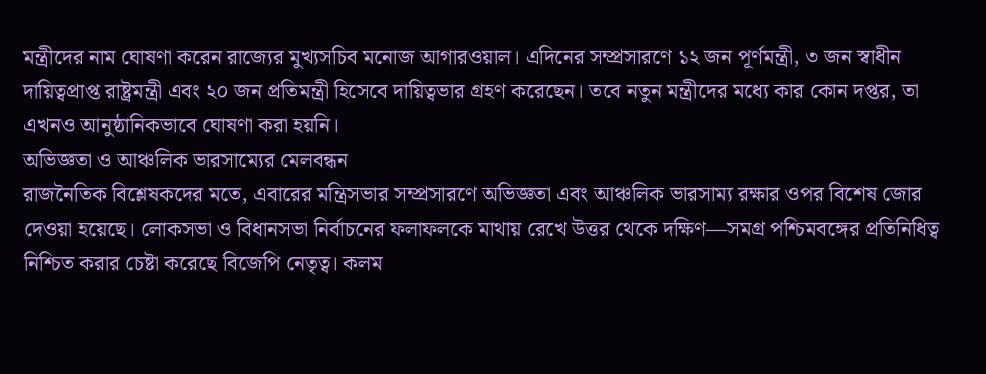মন্ত্রীদের নাম ঘোষণা করেন রাজ্যের মুখ্যসচিব মনোজ আগারওয়াল। এদিনের সম্প্রসারণে ১২ জন পূর্ণমন্ত্রী, ৩ জন স্বাধীন দায়িত্বপ্রাপ্ত রাষ্ট্রমন্ত্রী এবং ২০ জন প্রতিমন্ত্রী হিসেবে দায়িত্বভার গ্রহণ করেছেন। তবে নতুন মন্ত্রীদের মধ্যে কার কোন দপ্তর, তা এখনও আনুষ্ঠানিকভাবে ঘোষণা করা হয়নি।
অভিজ্ঞতা ও আঞ্চলিক ভারসাম্যের মেলবন্ধন
রাজনৈতিক বিশ্লেষকদের মতে, এবারের মন্ত্রিসভার সম্প্রসারণে অভিজ্ঞতা এবং আঞ্চলিক ভারসাম্য রক্ষার ওপর বিশেষ জোর দেওয়া হয়েছে। লোকসভা ও বিধানসভা নির্বাচনের ফলাফলকে মাথায় রেখে উত্তর থেকে দক্ষিণ—সমগ্র পশ্চিমবঙ্গের প্রতিনিধিত্ব নিশ্চিত করার চেষ্টা করেছে বিজেপি নেতৃত্ব। কলম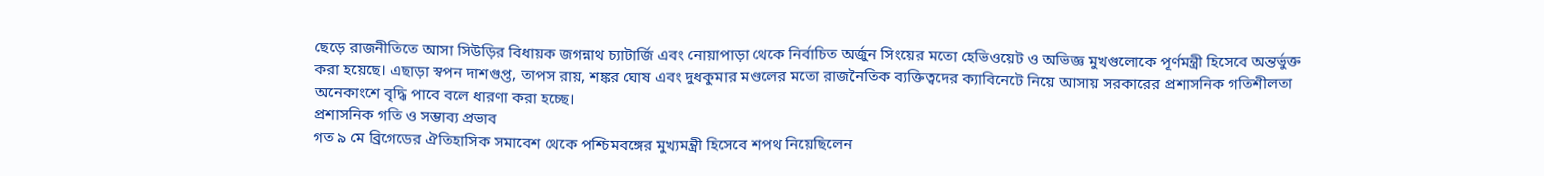ছেড়ে রাজনীতিতে আসা সিউড়ির বিধায়ক জগন্নাথ চ্যাটার্জি এবং নোয়াপাড়া থেকে নির্বাচিত অর্জুন সিংয়ের মতো হেভিওয়েট ও অভিজ্ঞ মুখগুলোকে পূর্ণমন্ত্রী হিসেবে অন্তর্ভুক্ত করা হয়েছে। এছাড়া স্বপন দাশগুপ্ত, তাপস রায়, শঙ্কর ঘোষ এবং দুধকুমার মণ্ডলের মতো রাজনৈতিক ব্যক্তিত্বদের ক্যাবিনেটে নিয়ে আসায় সরকারের প্রশাসনিক গতিশীলতা অনেকাংশে বৃদ্ধি পাবে বলে ধারণা করা হচ্ছে।
প্রশাসনিক গতি ও সম্ভাব্য প্রভাব
গত ৯ মে ব্রিগেডের ঐতিহাসিক সমাবেশ থেকে পশ্চিমবঙ্গের মুখ্যমন্ত্রী হিসেবে শপথ নিয়েছিলেন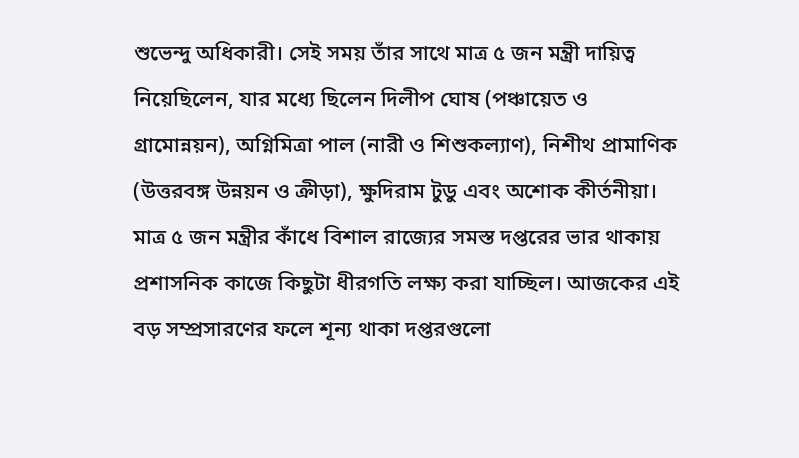শুভেন্দু অধিকারী। সেই সময় তাঁর সাথে মাত্র ৫ জন মন্ত্রী দায়িত্ব নিয়েছিলেন, যার মধ্যে ছিলেন দিলীপ ঘোষ (পঞ্চায়েত ও গ্রামোন্নয়ন), অগ্নিমিত্রা পাল (নারী ও শিশুকল্যাণ), নিশীথ প্রামাণিক (উত্তরবঙ্গ উন্নয়ন ও ক্রীড়া), ক্ষুদিরাম টুডু এবং অশোক কীর্তনীয়া। মাত্র ৫ জন মন্ত্রীর কাঁধে বিশাল রাজ্যের সমস্ত দপ্তরের ভার থাকায় প্রশাসনিক কাজে কিছুটা ধীরগতি লক্ষ্য করা যাচ্ছিল। আজকের এই বড় সম্প্রসারণের ফলে শূন্য থাকা দপ্তরগুলো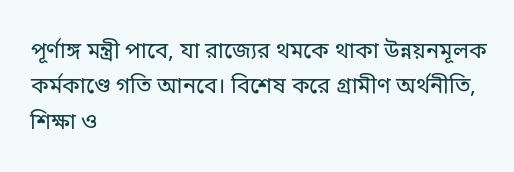পূর্ণাঙ্গ মন্ত্রী পাবে, যা রাজ্যের থমকে থাকা উন্নয়নমূলক কর্মকাণ্ডে গতি আনবে। বিশেষ করে গ্রামীণ অর্থনীতি, শিক্ষা ও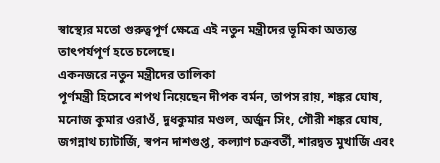স্বাস্থ্যের মতো গুরুত্বপূর্ণ ক্ষেত্রে এই নতুন মন্ত্রীদের ভূমিকা অত্যন্ত তাৎপর্যপূর্ণ হতে চলেছে।
একনজরে নতুন মন্ত্রীদের তালিকা
পূর্ণমন্ত্রী হিসেবে শপথ নিয়েছেন দীপক বর্মন, তাপস রায়, শঙ্কর ঘোষ, মনোজ কুমার ওরাওঁ, দুধকুমার মণ্ডল, অর্জুন সিং, গৌরী শঙ্কর ঘোষ, জগন্নাথ চ্যাটার্জি, স্বপন দাশগুপ্ত, কল্যাণ চক্রবর্তী, শারদ্বত মুখার্জি এবং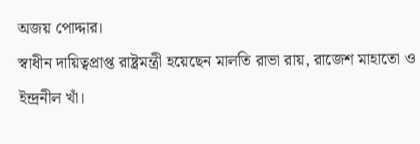অজয় পোদ্দার।
স্বাধীন দায়িত্বপ্রাপ্ত রাষ্ট্রমন্ত্রী হয়েছেন মালতি রাভা রায়, রাজেশ মাহাতো ও ইন্দ্রনীল খাঁ।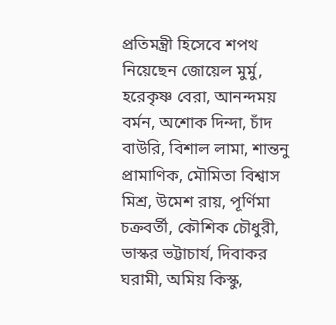প্রতিমন্ত্রী হিসেবে শপথ নিয়েছেন জোয়েল মুর্মু, হরেকৃষ্ণ বেরা, আনন্দময় বর্মন, অশোক দিন্দা, চাঁদ বাউরি, বিশাল লামা, শান্তনু প্রামাণিক, মৌমিতা বিশ্বাস মিশ্র, উমেশ রায়, পূর্ণিমা চক্রবর্তী, কৌশিক চৌধুরী, ভাস্কর ভট্টাচার্য, দিবাকর ঘরামী, অমিয় কিস্কু,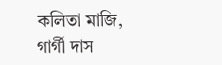কলিতা মাজি, গার্গী দাস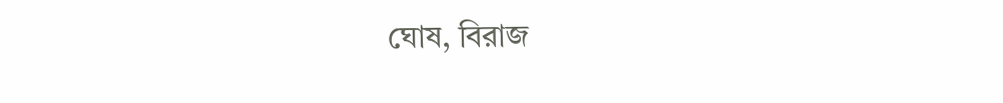ঘোষ, বিরাজ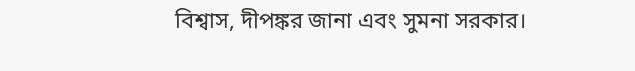বিশ্বাস, দীপঙ্কর জানা এবং সুমনা সরকার।